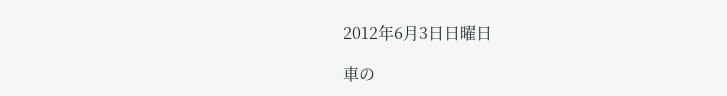2012年6月3日日曜日

車の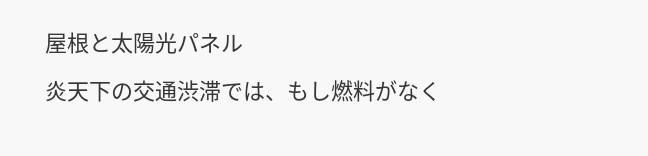屋根と太陽光パネル

炎天下の交通渋滞では、もし燃料がなく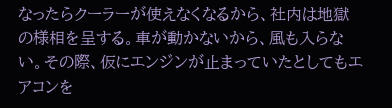なったらクーラーが使えなくなるから、社内は地獄の様相を呈する。車が動かないから、風も入らない。その際、仮にエンジンが止まっていたとしてもエアコンを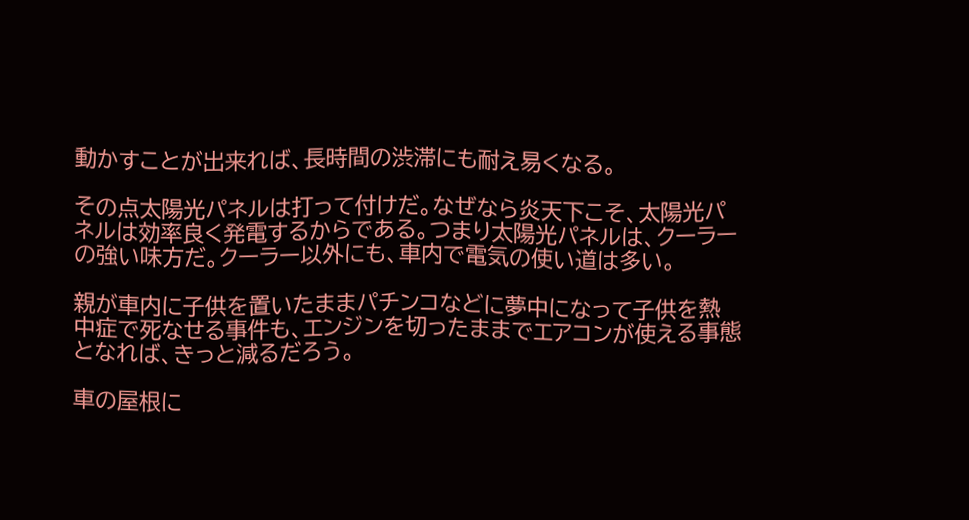動かすことが出来れば、長時間の渋滞にも耐え易くなる。

その点太陽光パネルは打って付けだ。なぜなら炎天下こそ、太陽光パネルは効率良く発電するからである。つまり太陽光パネルは、クーラーの強い味方だ。クーラー以外にも、車内で電気の使い道は多い。

親が車内に子供を置いたままパチンコなどに夢中になって子供を熱中症で死なせる事件も、エンジンを切ったままでエアコンが使える事態となれば、きっと減るだろう。

車の屋根に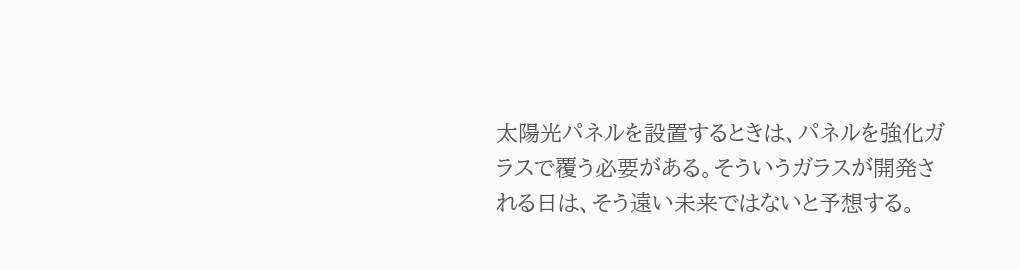太陽光パネルを設置するときは、パネルを強化ガラスで覆う必要がある。そういうガラスが開発される日は、そう遠い未来ではないと予想する。